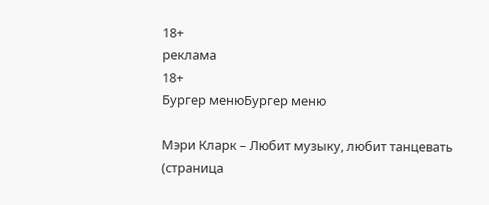18+
реклама
18+
Бургер менюБургер меню

Мэри Кларк – Любит музыку, любит танцевать (страница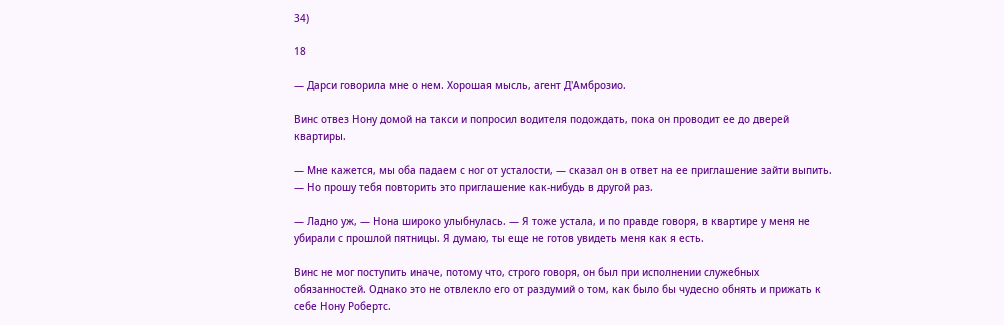34)

18

— Дарси говорила мне о нем. Хорошая мысль, агент Д'Амброзио.

Винс отвез Нону домой на такси и попросил водителя подождать, пока он проводит ее до дверей квартиры.

— Мне кажется, мы оба падаем с ног от усталости, — сказал он в ответ на ее приглашение зайти выпить. — Но прошу тебя повторить это приглашение как-нибудь в другой раз.

— Ладно уж, — Нона широко улыбнулась. — Я тоже устала, и по правде говоря, в квартире у меня не убирали с прошлой пятницы. Я думаю, ты еще не готов увидеть меня как я есть.

Винс не мог поступить иначе, потому что, строго говоря, он был при исполнении служебных обязанностей. Однако это не отвлекло его от раздумий о том, как было бы чудесно обнять и прижать к себе Нону Робертс.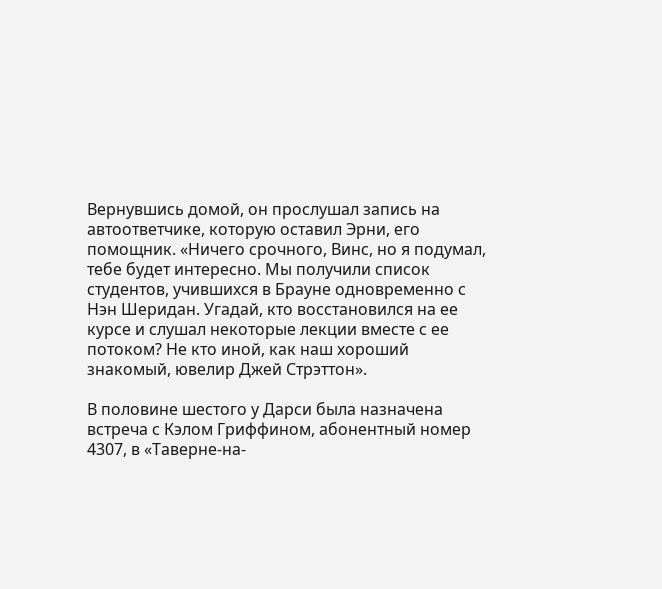Вернувшись домой, он прослушал запись на автоответчике, которую оставил Эрни, его помощник. «Ничего срочного, Винс, но я подумал, тебе будет интересно. Мы получили список студентов, учившихся в Брауне одновременно с Нэн Шеридан. Угадай, кто восстановился на ее курсе и слушал некоторые лекции вместе с ее потоком? Не кто иной, как наш хороший знакомый, ювелир Джей Стрэттон».

В половине шестого у Дарси была назначена встреча с Кэлом Гриффином, абонентный номер 4307, в «Таверне-на-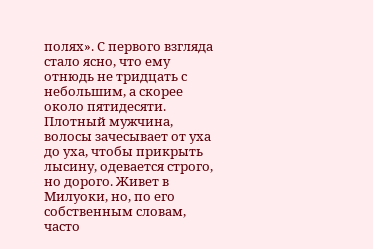полях». С первого взгляда стало ясно, что ему отнюдь не тридцать с небольшим, а скорее около пятидесяти. Плотный мужчина, волосы зачесывает от уха до уха, чтобы прикрыть лысину, одевается строго, но дорого. Живет в Милуоки, но, по его собственным словам, часто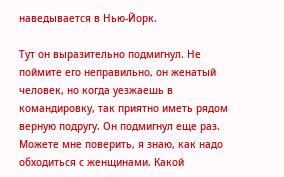наведывается в Нью-Йорк.

Тут он выразительно подмигнул. Не поймите его неправильно, он женатый человек, но когда уезжаешь в командировку, так приятно иметь рядом верную подругу. Он подмигнул еще раз. Можете мне поверить, я знаю, как надо обходиться с женщинами. Какой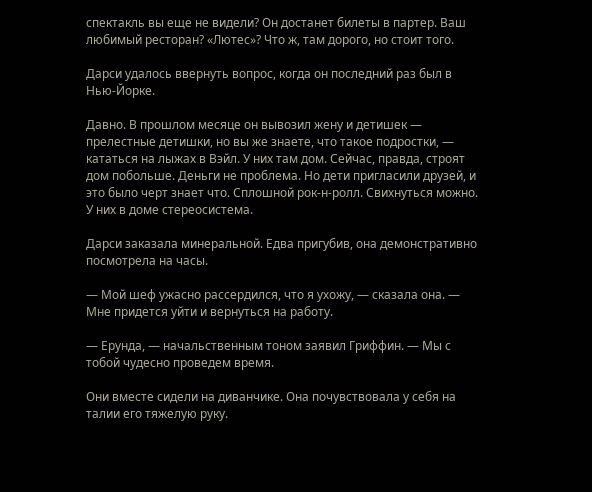спектакль вы еще не видели? Он достанет билеты в партер. Ваш любимый ресторан? «Лютес»? Что ж, там дорого, но стоит того.

Дарси удалось ввернуть вопрос, когда он последний раз был в Нью-Йорке.

Давно. В прошлом месяце он вывозил жену и детишек — прелестные детишки, но вы же знаете, что такое подростки, — кататься на лыжах в Вэйл. У них там дом. Сейчас, правда, строят дом побольше. Деньги не проблема. Но дети пригласили друзей, и это было черт знает что. Сплошной рок-н-ролл. Свихнуться можно. У них в доме стереосистема.

Дарси заказала минеральной. Едва пригубив, она демонстративно посмотрела на часы.

— Мой шеф ужасно рассердился, что я ухожу, — сказала она. — Мне придется уйти и вернуться на работу.

— Ерунда, — начальственным тоном заявил Гриффин. — Мы с тобой чудесно проведем время.

Они вместе сидели на диванчике. Она почувствовала у себя на талии его тяжелую руку.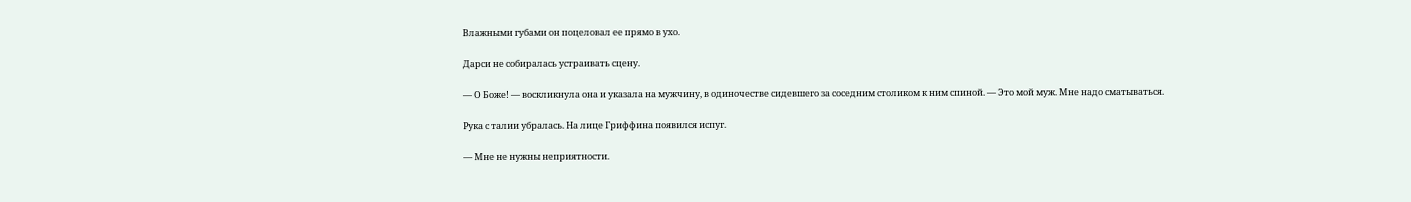Влажными губами он поцеловал ее прямо в ухо.

Дарси не собиралась устраивать сцену.

— О Боже! — воскликнула она и указала на мужчину, в одиночестве сидевшего за соседним столиком к ним спиной. — Это мой муж. Мне надо сматываться.

Рука с талии убралась. На лице Гриффина появился испуг.

— Мне не нужны неприятности.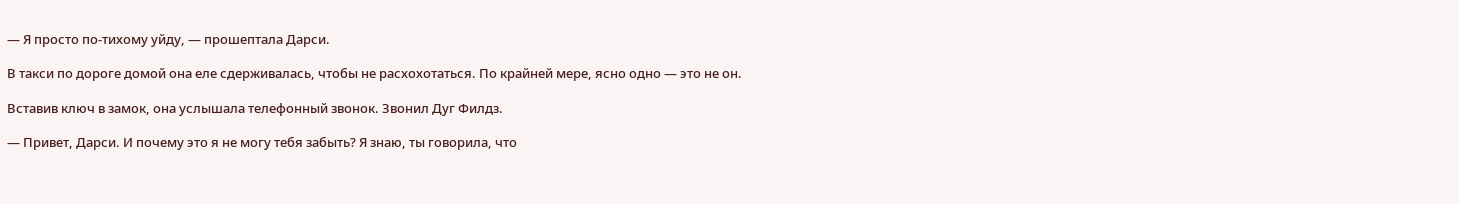— Я просто по-тихому уйду, — прошептала Дарси.

В такси по дороге домой она еле сдерживалась, чтобы не расхохотаться. По крайней мере, ясно одно — это не он.

Вставив ключ в замок, она услышала телефонный звонок. Звонил Дуг Филдз.

— Привет, Дарси. И почему это я не могу тебя забыть? Я знаю, ты говорила, что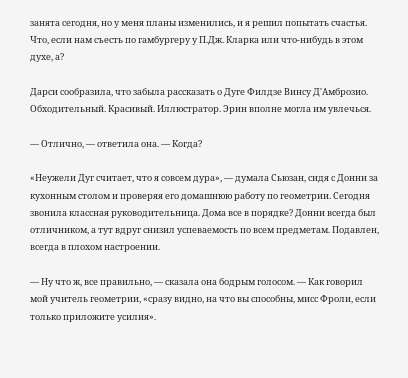занята сегодня, но у меня планы изменились, и я решил попытать счастья. Что, если нам съесть по гамбургеру у П.Дж. Кларка или что-нибудь в этом духе, а?

Дарси сообразила, что забыла рассказать о Дуге Филдзе Винсу Д'Амброзио. Обходительный. Красивый. Иллюстратор. Эрин вполне могла им увлечься.

— Отлично, — ответила она. — Когда?

«Неужели Дуг считает, что я совсем дура», — думала Сьюзан, сидя с Донни за кухонным столом и проверяя его домашнюю работу по геометрии. Сегодня звонила классная руководительница. Дома все в порядке? Донни всегда был отличником, а тут вдруг снизил успеваемость по всем предметам. Подавлен, всегда в плохом настроении.

— Ну что ж, все правильно, — сказала она бодрым голосом. — Как говорил мой учитель геометрии, «сразу видно, на что вы способны, мисс Фроли, если только приложите усилия».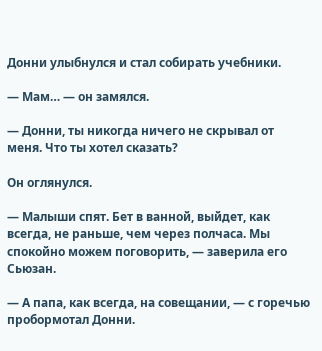Донни улыбнулся и стал собирать учебники.

— Мам… — он замялся.

— Донни, ты никогда ничего не скрывал от меня. Что ты хотел сказать?

Он оглянулся.

— Малыши спят. Бет в ванной, выйдет, как всегда, не раньше, чем через полчаса. Мы спокойно можем поговорить, — заверила его Сьюзан.

— А папа, как всегда, на совещании, — с горечью пробормотал Донни.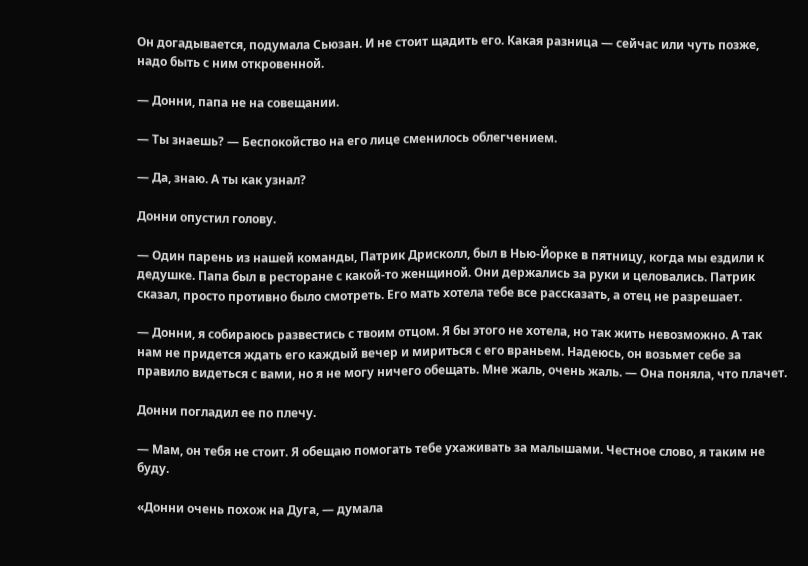Он догадывается, подумала Сьюзан. И не стоит щадить его. Какая разница — сейчас или чуть позже, надо быть с ним откровенной.

— Донни, папа не на совещании.

— Ты знаешь? — Беспокойство на его лице сменилось облегчением.

— Да, знаю. А ты как узнал?

Донни опустил голову.

— Один парень из нашей команды, Патрик Дрисколл, был в Нью-Йорке в пятницу, когда мы ездили к дедушке. Папа был в ресторане с какой-то женщиной. Они держались за руки и целовались. Патрик сказал, просто противно было смотреть. Его мать хотела тебе все рассказать, а отец не разрешает.

— Донни, я собираюсь развестись с твоим отцом. Я бы этого не хотела, но так жить невозможно. А так нам не придется ждать его каждый вечер и мириться с его враньем. Надеюсь, он возьмет себе за правило видеться с вами, но я не могу ничего обещать. Мне жаль, очень жаль. — Она поняла, что плачет.

Донни погладил ее по плечу.

— Мам, он тебя не стоит. Я обещаю помогать тебе ухаживать за малышами. Честное слово, я таким не буду.

«Донни очень похож на Дуга, — думала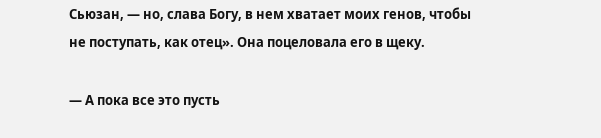Сьюзан, — но, слава Богу, в нем хватает моих генов, чтобы не поступать, как отец». Она поцеловала его в щеку.

— А пока все это пусть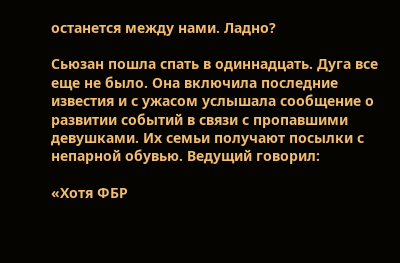останется между нами. Ладно?

Сьюзан пошла спать в одиннадцать. Дуга все еще не было. Она включила последние известия и с ужасом услышала сообщение о развитии событий в связи с пропавшими девушками. Их семьи получают посылки с непарной обувью. Ведущий говорил:

«Хотя ФБР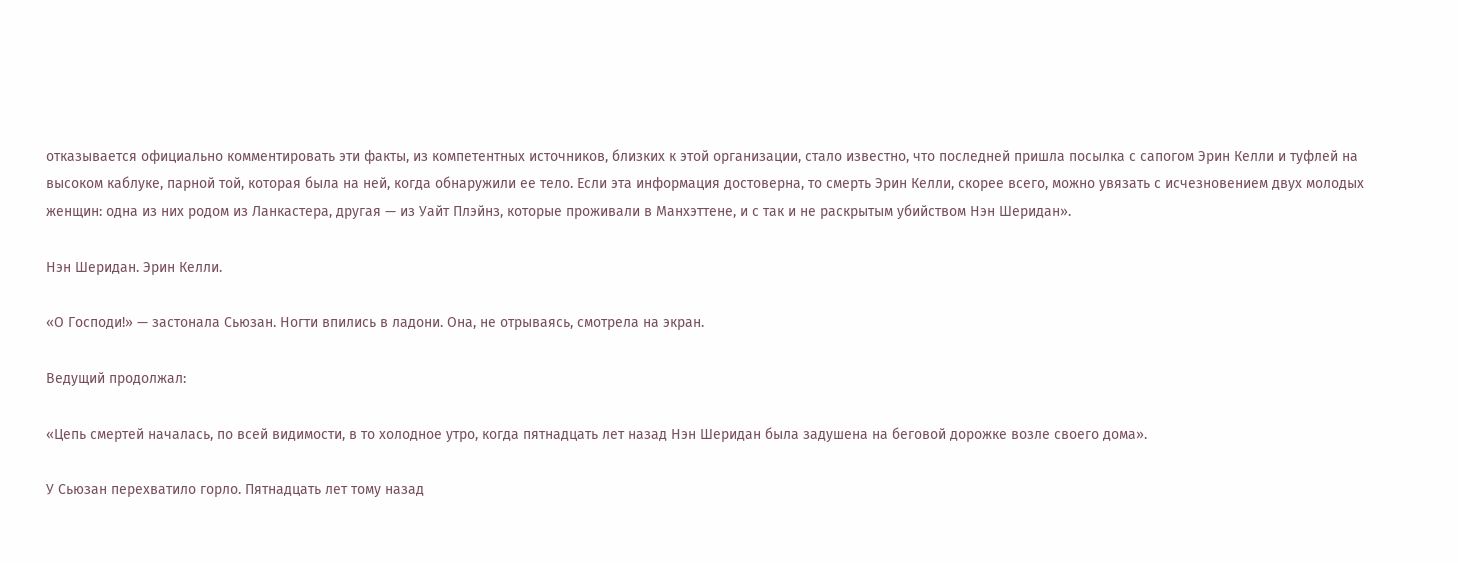отказывается официально комментировать эти факты, из компетентных источников, близких к этой организации, стало известно, что последней пришла посылка с сапогом Эрин Келли и туфлей на высоком каблуке, парной той, которая была на ней, когда обнаружили ее тело. Если эта информация достоверна, то смерть Эрин Келли, скорее всего, можно увязать с исчезновением двух молодых женщин: одна из них родом из Ланкастера, другая — из Уайт Плэйнз, которые проживали в Манхэттене, и с так и не раскрытым убийством Нэн Шеридан».

Нэн Шеридан. Эрин Келли.

«О Господи!» — застонала Сьюзан. Ногти впились в ладони. Она, не отрываясь, смотрела на экран.

Ведущий продолжал:

«Цепь смертей началась, по всей видимости, в то холодное утро, когда пятнадцать лет назад Нэн Шеридан была задушена на беговой дорожке возле своего дома».

У Сьюзан перехватило горло. Пятнадцать лет тому назад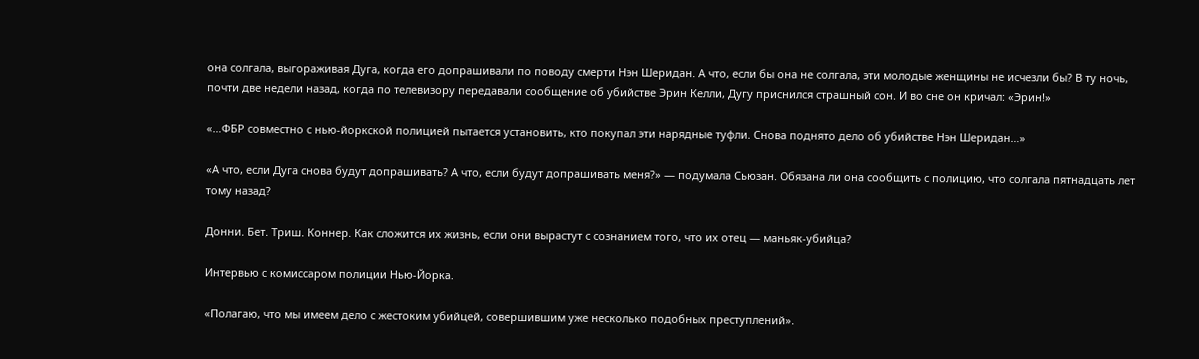она солгала, выгораживая Дуга, когда его допрашивали по поводу смерти Нэн Шеридан. А что, если бы она не солгала, эти молодые женщины не исчезли бы? В ту ночь, почти две недели назад, когда по телевизору передавали сообщение об убийстве Эрин Келли, Дугу приснился страшный сон. И во сне он кричал: «Эрин!»

«…ФБР совместно с нью-йоркской полицией пытается установить, кто покупал эти нарядные туфли. Снова поднято дело об убийстве Нэн Шеридан…»

«А что, если Дуга снова будут допрашивать? А что, если будут допрашивать меня?» — подумала Сьюзан. Обязана ли она сообщить с полицию, что солгала пятнадцать лет тому назад?

Донни. Бет. Триш. Коннер. Как сложится их жизнь, если они вырастут с сознанием того, что их отец — маньяк-убийца?

Интервью с комиссаром полиции Нью-Йорка.

«Полагаю, что мы имеем дело с жестоким убийцей, совершившим уже несколько подобных преступлений».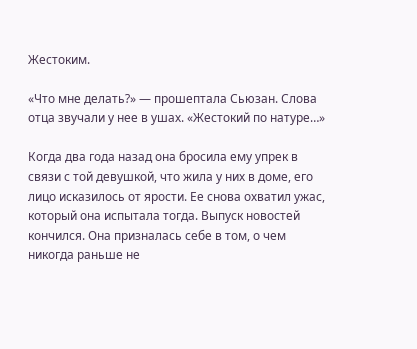Жестоким.

«Что мне делать?» — прошептала Сьюзан. Слова отца звучали у нее в ушах. «Жестокий по натуре…»

Когда два года назад она бросила ему упрек в связи с той девушкой, что жила у них в доме, его лицо исказилось от ярости. Ее снова охватил ужас, который она испытала тогда. Выпуск новостей кончился. Она призналась себе в том, о чем никогда раньше не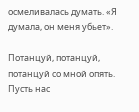осмеливалась думать. «Я думала, он меня убьет».

Потанцуй, потанцуй, потанцуй со мной опять. Пусть нас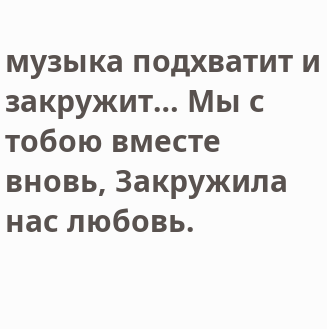музыка подхватит и закружит… Мы с тобою вместе вновь, Закружила нас любовь.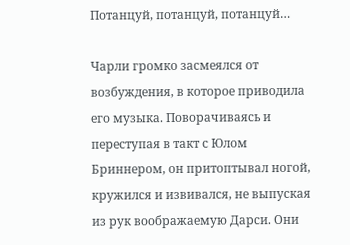Потанцуй, потанцуй, потанцуй…

Чарли громко засмеялся от возбуждения, в которое приводила его музыка. Поворачиваясь и переступая в такт с Юлом Бриннером, он притоптывал ногой, кружился и извивался, не выпуская из рук воображаемую Дарси. Они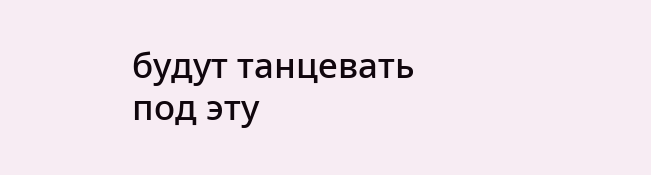будут танцевать под эту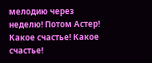мелодию через неделю! Потом Астер! Какое счастье! Какое счастье!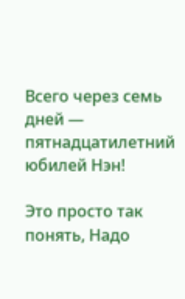Всего через семь дней — пятнадцатилетний юбилей Нэн!

Это просто так понять, Надо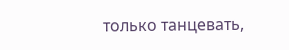только танцевать,